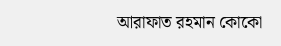আরাফাত রহমান কোকো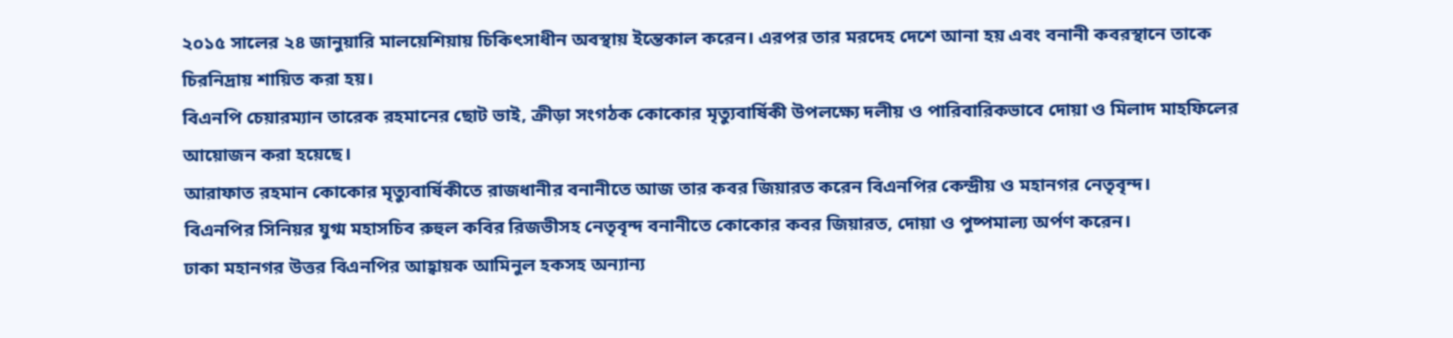২০১৫ সালের ২৪ জানুয়ারি মালয়েশিয়ায় চিকিৎসাধীন অবস্থায় ইন্তেকাল করেন। এরপর তার মরদেহ দেশে আনা হয় এবং বনানী কবরস্থানে তাকে চিরনিদ্রায় শায়িত করা হয়।
বিএনপি চেয়ারম্যান তারেক রহমানের ছোট ভাই, ক্রীড়া সংগঠক কোকোর মৃত্যুবার্ষিকী উপলক্ষ্যে দলীয় ও পারিবারিকভাবে দোয়া ও মিলাদ মাহফিলের আয়োজন করা হয়েছে।
আরাফাত রহমান কোকোর মৃত্যুবার্ষিকীতে রাজধানীর বনানীতে আজ তার কবর জিয়ারত করেন বিএনপির কেন্দ্রীয় ও মহানগর নেতৃবৃন্দ।
বিএনপির সিনিয়র যুগ্ম মহাসচিব রুহুল কবির রিজভীসহ নেতৃবৃন্দ বনানীতে কোকোর কবর জিয়ারত, দোয়া ও পুষ্পমাল্য অর্পণ করেন।
ঢাকা মহানগর উত্তর বিএনপির আহ্বায়ক আমিনুল হকসহ অন্যান্য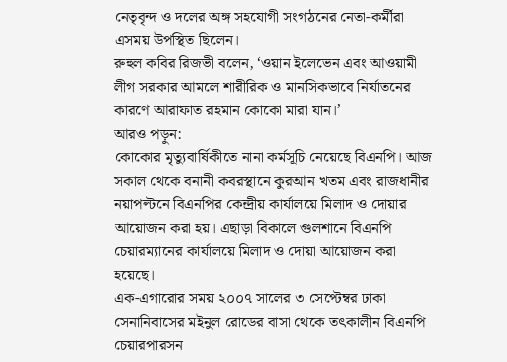নেতৃবৃন্দ ও দলের অঙ্গ সহযোগী সংগঠনের নেতা-কর্মীরা এসময় উপস্থিত ছিলেন।
রুহুল কবির রিজভী বলেন, ‘ওয়ান ইলেভেন এবং আওয়ামী লীগ সরকার আমলে শারীরিক ও মানসিকভাবে নির্যাতনের কারণে আরাফাত রহমান কোকো মারা যান।’
আরও পড়ুন:
কোকোর মৃত্যুবার্ষিকীতে নানা কর্মসূচি নেয়েছে বিএনপি। আজ সকাল থেকে বনানী কবরস্থানে কুরআন খতম এবং রাজধানীর নয়াপল্টনে বিএনপির কেন্দ্রীয় কার্যালয়ে মিলাদ ও দোয়ার আয়োজন করা হয়। এছাড়া বিকালে গুলশানে বিএনপি চেয়ারম্যানের কার্যালয়ে মিলাদ ও দোয়া আয়োজন করা হয়েছে।
এক-এগারোর সময় ২০০৭ সালের ৩ সেপ্টেম্বর ঢাকা সেনানিবাসের মইনুল রোডের বাসা থেকে তৎকালীন বিএনপি চেয়ারপারসন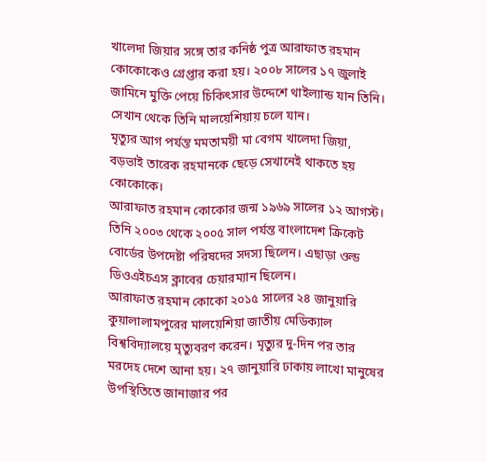খালেদা জিয়ার সঙ্গে তার কনিষ্ঠ পুত্র আরাফাত রহমান কোকোকেও গ্রেপ্তার করা হয়। ২০০৮ সালের ১৭ জুলাই জামিনে মুক্তি পেয়ে চিকিৎসার উদ্দেশে থাইল্যান্ড যান তিনি। সেখান থেকে তিনি মালয়েশিয়ায় চলে যান।
মৃত্যুর আগ পর্যন্ত মমতাময়ী মা বেগম খালেদা জিয়া, বড়ভাই তারেক রহমানকে ছেড়ে সেখানেই থাকতে হয় কোকোকে।
আরাফাত রহমান কোকোর জন্ম ১৯৬৯ সালের ১২ আগস্ট। তিনি ২০০৩ থেকে ২০০৫ সাল পর্যন্ত বাংলাদেশ ক্রিকেট বোর্ডের উপদেষ্টা পরিষদের সদস্য ছিলেন। এছাড়া ওল্ড ডিওএইচএস ক্লাবের চেয়ারম্যান ছিলেন।
আরাফাত রহমান কোকো ২০১৫ সালের ২৪ জানুয়ারি কুয়ালালামপুরের মালয়েশিয়া জাতীয় মেডিক্যাল বিশ্ববিদ্যালয়ে মৃত্যুবরণ করেন। মৃত্যুর দু-দিন পর তার মরদেহ দেশে আনা হয়। ২৭ জানুয়ারি ঢাকায় লাখো মানুষের উপস্থিতিতে জানাজার পর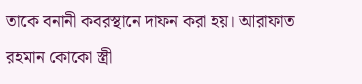তাকে বনানী কবরস্থানে দাফন করা হয়। আরাফাত রহমান কোকো স্ত্রী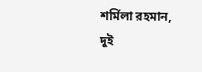শর্মিলা রহমান, দুই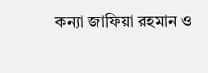কন্যা জাফিয়া রহমান ও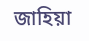জাহিয়া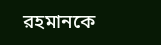রহমানকে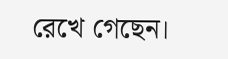রেখে গেছেন।